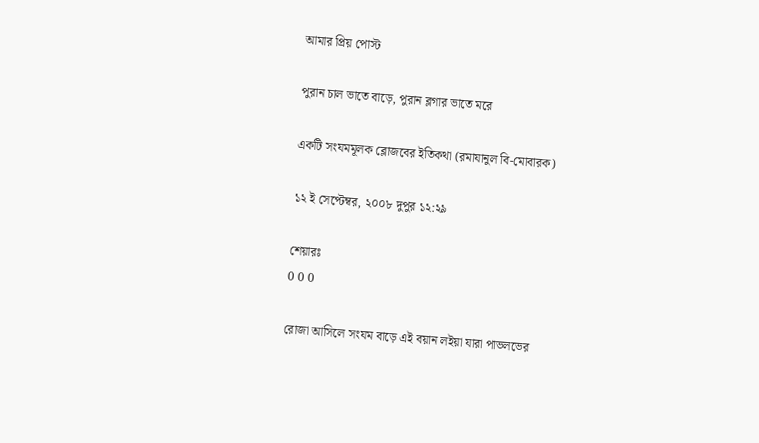আমার প্রিয় পোস্ট

পুরান চাল ভাতে বাড়ে, পুরান ব্লগার ভাতে মরে

একটি সংযমমূলক ব্লোজবের ইতিকথা (রমাযানুল বি-মোবারক)

১২ ই সেপ্টেম্বর, ২০০৮ দুপুর ১২:২৯

শেয়ারঃ
0 0 0

রোজা আসিলে সংযম বাড়ে এই বয়ান লইয়া যারা পাভলভের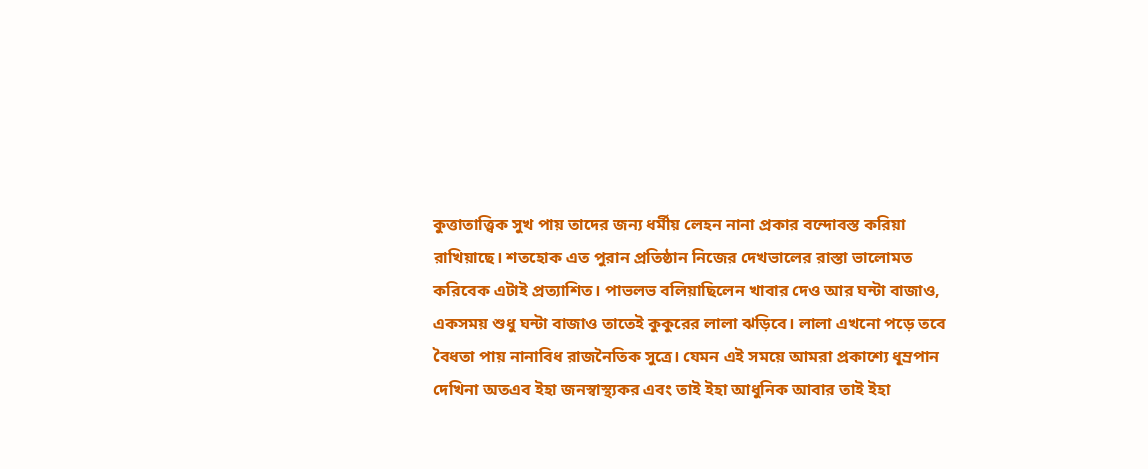কুত্তাতাত্ত্বিক সুখ পায় তাদের জন্য ধর্মীয় লেহন নানা প্রকার বন্দোবস্ত করিয়া রাখিয়াছে। শতহোক এত পুরান প্রতিষ্ঠান নিজের দেখভালের রাস্তা ভালোমত করিবেক এটাই প্রত্যাশিত। পাভলভ বলিয়াছিলেন খাবার দেও আর ঘন্টা বাজাও, একসময় শুধু ঘন্টা বাজাও তাতেই কুকুরের লালা ঝড়িবে। লালা এখনো পড়ে তবে বৈধতা পায় নানাবিধ রাজনৈতিক সুত্রে। যেমন এই সময়ে আমরা প্রকাশ্যে ধূম্রপান দেখিনা অতএব ইহা জনস্বাস্থ্যকর এবং তাই ইহা আধুনিক আবার তাই ইহা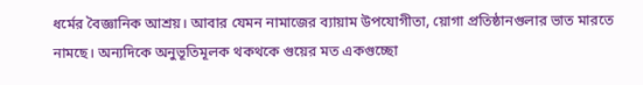ধর্মের বৈজ্ঞানিক আশ্রয়। আবার যেমন নামাজের ব্যায়াম উপযোগীতা, য়োগা প্রতিষ্ঠানগুলার ভাত মারতে নামছে। অন্যদিকে অনুভূতিমূলক থকথকে গুয়ের মত একগুচ্ছো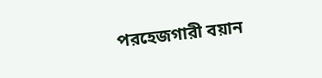পরহেজগারী বয়ান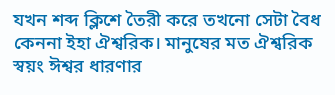যখন শব্দ ক্লিশে তৈরী করে তখনো সেটা বৈধ কেননা ইহা ঐশ্বরিক। মানুষের মত ঐশ্বরিক স্বয়ং ঈশ্বর ধারণার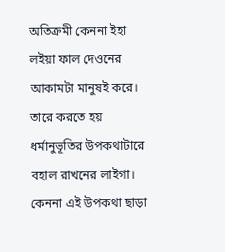অতিক্রমী কেননা ইহা লইয়া ফাল দেওনের আকামটা মানুষই করে। তারে করতে হয় ধর্মানুভূতির উপকথাটারে বহাল রাখনের লাইগা। কেননা এই উপকথা ছাড়া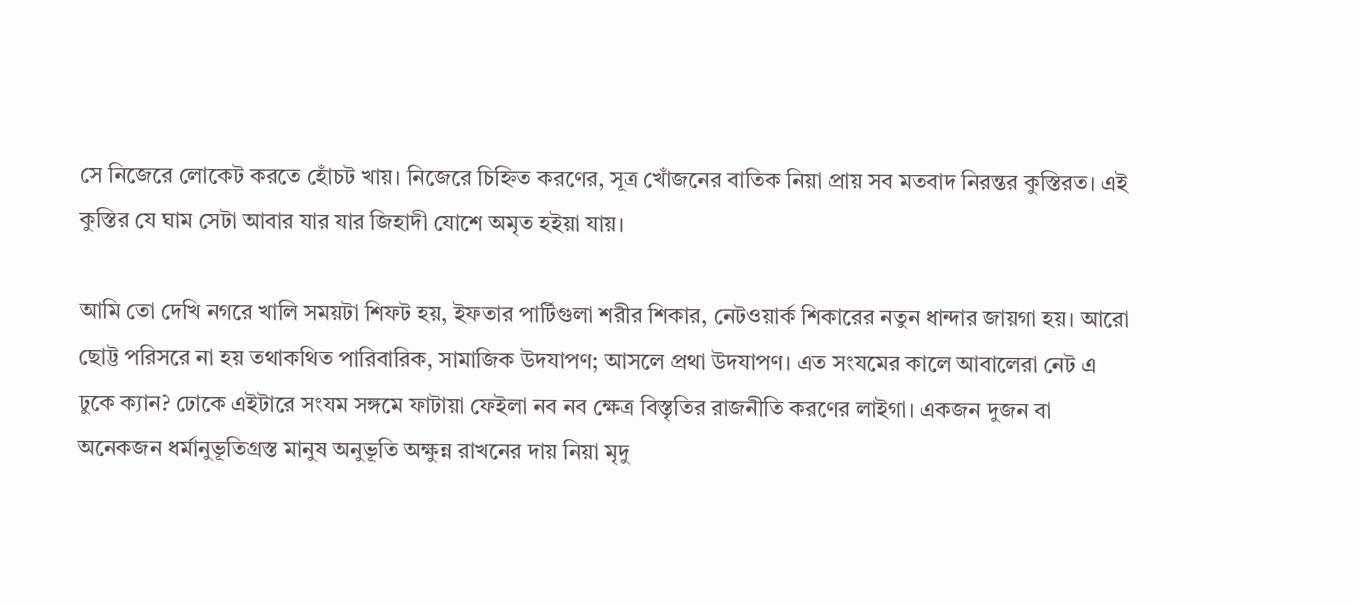সে নিজেরে লোকেট করতে হোঁচট খায়। নিজেরে চিহ্নিত করণের, সূত্র খোঁজনের বাতিক নিয়া প্রায় সব মতবাদ নিরন্তর কুস্তিরত। এই কুস্তির যে ঘাম সেটা আবার যার যার জিহাদী যোশে অমৃত হইয়া যায়।

আমি তো দেখি নগরে খালি সময়টা শিফট হয়, ইফতার পার্টিগুলা শরীর শিকার, নেটওয়ার্ক শিকারের নতুন ধান্দার জায়গা হয়। আরো ছোট্ট পরিসরে না হয় তথাকথিত পারিবারিক, সামাজিক উদযাপণ; আসলে প্রথা উদযাপণ। এত সংযমের কালে আবালেরা নেট এ ঢুকে ক্যান? ঢোকে এইটারে সংযম সঙ্গমে ফাটায়া ফেইলা নব নব ক্ষেত্র বিস্তৃতির রাজনীতি করণের লাইগা। একজন দুজন বা অনেকজন ধর্মানুভূতিগ্রস্ত মানুষ অনুভূতি অক্ষুন্ন রাখনের দায় নিয়া মৃদু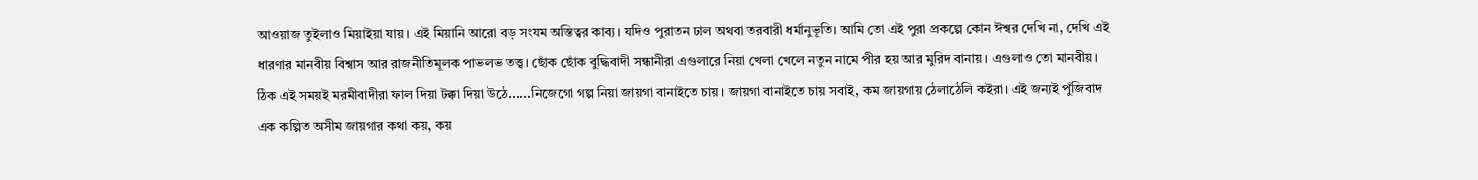আওয়াজ তুইলাও মিয়াইয়া যায়। এই মিয়ানি আরো বড় সংযম অস্তিত্বর কাব্য। যদিও পুরাতন ঢাল অথবা তরবারী ধর্মানুভূতি। আমি তো এই পুরা প্রকল্পে কোন ঈশ্বর দেখি না, দেখি এই ধারণার মানবীয় বিশ্বাস আর রাজনীতিমূলক পাভলভ তত্ত্ব। ছোঁক ছোঁক বুদ্ধিবাদী সন্ধানীরা এগুলারে নিয়া খেলা খেলে নতুন নামে পীর হয় আর মুরিদ বানায়। এগুলাও তো মানবীয়। ঠিক এই সময়ই মরমীবাদীরা ফাল দিয়া টক্কা দিয়া উঠে......নিজেগো গল্প নিয়া জায়গা বানাইতে চায়। জায়গা বানাইতে চায় সবাই, কম জায়গায় ঠেলাঠেলি কইরা। এই জন্যই পুঁজিবাদ এক কল্পিত অসীম জায়গার কথা কয়, কয়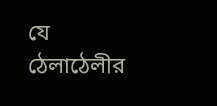যে ঠেলাঠেলীর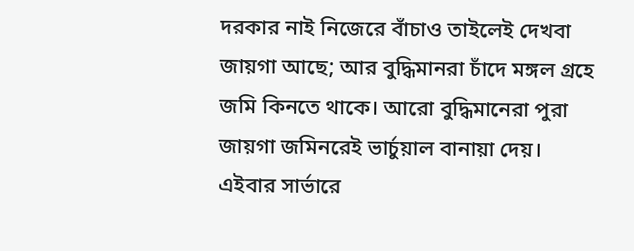দরকার নাই নিজেরে বাঁচাও তাইলেই দেখবা জায়গা আছে; আর বুদ্ধিমানরা চাঁদে মঙ্গল গ্রহে জমি কিনতে থাকে। আরো বুদ্ধিমানেরা পুরা জায়গা জমিনরেই ভার্চুয়াল বানায়া দেয়। এইবার সার্ভারে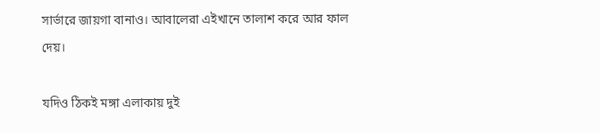সার্ভারে জায়গা বানাও। আবালেরা এইখানে তালাশ করে আর ফাল দেয়।

যদিও ঠিকই মঙ্গা এলাকায় দুই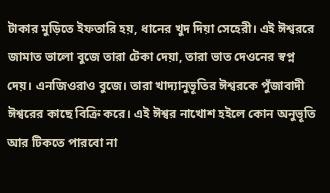টাকার মুড়িতে ইফতারি হয়, ধানের খুদ দিয়া সেহেরী। এই ঈশ্বররে জামাত ভালো বুজে তারা টেকা দেয়া, তারা ভাত দেওনের স্বপ্ন দেয়। এনজিওরাও বুজে। তারা খাদ্যানুভূতির ঈশ্বরকে পুঁজাবাদী ঈশ্বরের কাছে বিক্রি করে। এই ঈশ্বর নাখোশ হইলে কোন অনুভূতি আর টিকতে পারবো না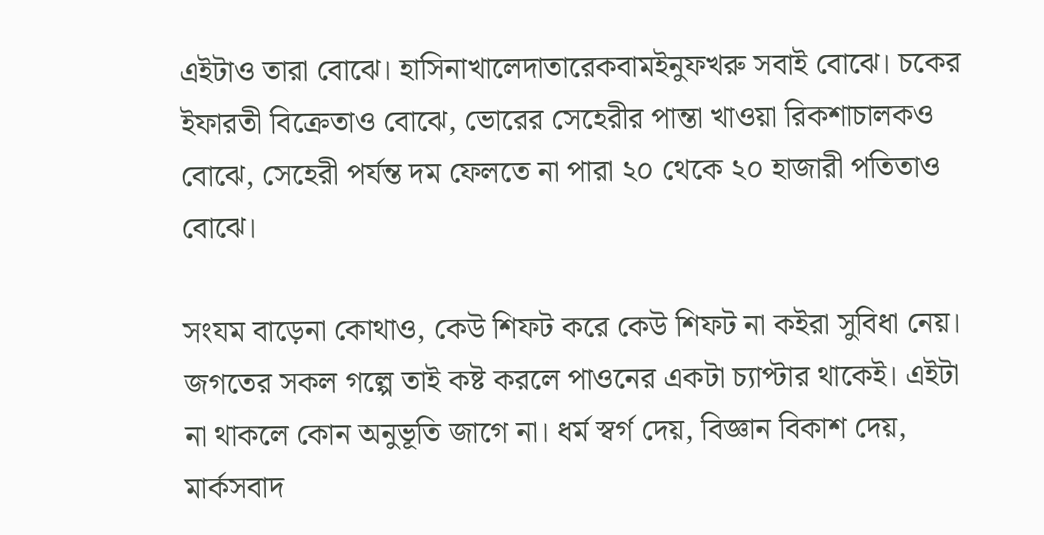এইটাও তারা বোঝে। হাসিনাখালেদাতারেকবামইনুফখরু সবাই বোঝে। চকের ইফারতী বিক্রেতাও বোঝে, ভোরের সেহেরীর পান্তা খাওয়া রিকশাচালকও বোঝে, সেহেরী পর্যন্ত দম ফেলতে না পারা ২০ থেকে ২০ হাজারী পতিতাও বোঝে।

সংযম বাড়েনা কোথাও, কেউ শিফট করে কেউ শিফট না কইরা সুবিধা নেয়। জগতের সকল গল্পে তাই কষ্ট করলে পাওনের একটা চ্যাপ্টার থাকেই। এইটা না থাকলে কোন অনুভূতি জাগে না। ধর্ম স্বর্গ দেয়, বিজ্ঞান বিকাশ দেয়, মার্কসবাদ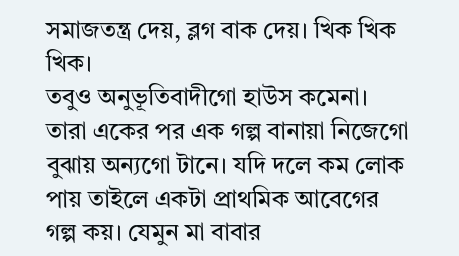সমাজতন্ত্র দেয়, ব্লগ বাক দেয়। খিক খিক খিক।
তবুও অনুভূতিবাদীগো হাউস কমেনা। তারা একের পর এক গল্প বানায়া নিজেগো বুঝায় অন্যগো টানে। যদি দলে কম লোক পায় তাইলে একটা প্রাথমিক আবেগের গল্প কয়। যেমুন মা বাবার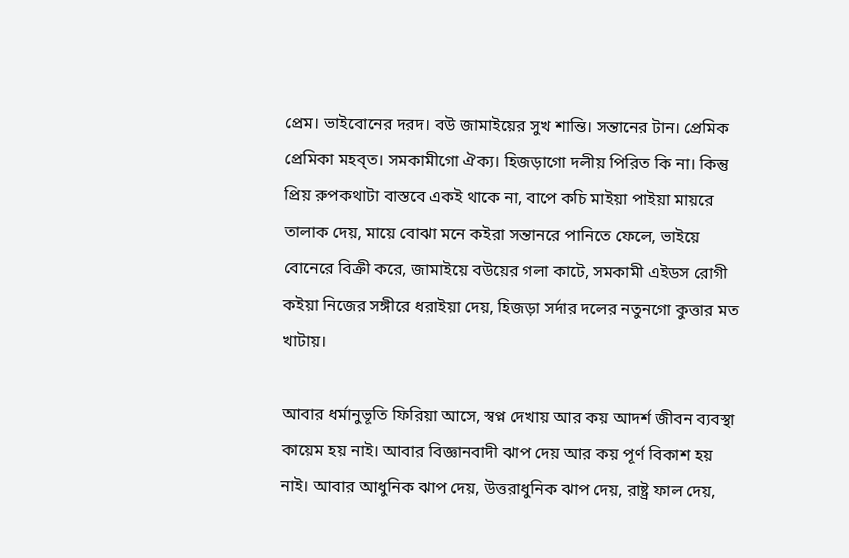প্রেম। ভাইবোনের দরদ। বউ জামাইয়ের সুখ শান্তি। সন্তানের টান। প্রেমিক প্রেমিকা মহব্ত। সমকামীগো ঐক্য। হিজড়াগো দলীয় পিরিত কি না। কিন্তু প্রিয় রুপকথাটা বাস্তবে একই থাকে না, বাপে কচি মাইয়া পাইয়া মায়রে তালাক দেয়, মায়ে বোঝা মনে কইরা সন্তানরে পানিতে ফেলে, ভাইয়ে বোনেরে বিক্রী করে, জামাইয়ে বউয়ের গলা কাটে, সমকামী এইডস রোগী কইয়া নিজের সঙ্গীরে ধরাইয়া দেয়, হিজড়া সর্দার দলের নতুনগো কুত্তার মত খাটায়।

আবার ধর্মানুভূতি ফিরিয়া আসে, স্বপ্ন দেখায় আর কয় আদর্শ জীবন ব্যবস্থা কায়েম হয় নাই। আবার বিজ্ঞানবাদী ঝাপ দেয় আর কয় পূর্ণ বিকাশ হয় নাই। আবার আধুনিক ঝাপ দেয়, উত্তরাধুনিক ঝাপ দেয়, রাষ্ট্র ফাল দেয়,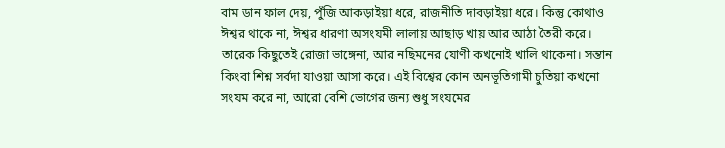বাম ডান ফাল দেয়, পুঁজি আকড়াইয়া ধরে, রাজনীতি দাবড়াইয়া ধরে। কিন্তু কোথাও ঈশ্বর থাকে না, ঈশ্বর ধারণা অসংযমী লালায় আছাড় খায় আর আঠা তৈরী করে। তারেক কিছুতেই রোজা ভাঙ্গেনা, আর নছিমনের যোণী কখনোই খালি থাকেনা। সন্তান কিংবা শিশ্ন সর্বদা যাওয়া আসা করে। এই বিশ্বের কোন অনভূতিগামী চুতিয়া কখনো সংযম করে না, আরো বেশি ভোগের জন্য শুধু সংযমের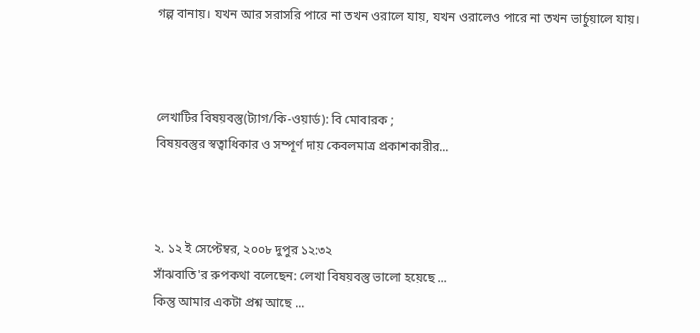গল্প বানায়। যখন আর সরাসরি পারে না তখন ওরালে যায়, যখন ওরালেও পারে না তখন ভার্চুয়ালে যায়।



লেখাটির বিষয়বস্তু(ট্যাগ/কি-ওয়ার্ড): বি মোবারক ;
বিষয়বস্তুর স্বত্বাধিকার ও সম্পূর্ণ দায় কেবলমাত্র প্রকাশকারীর...



২. ১২ ই সেপ্টেম্বর, ২০০৮ দুপুর ১২:৩২
সাঁঝবাতি'র রুপকথা বলেছেন: লেখা বিষয়বস্তু ভালো হয়েছে ...
কিন্তু আমার একটা প্রশ্ন আছে ...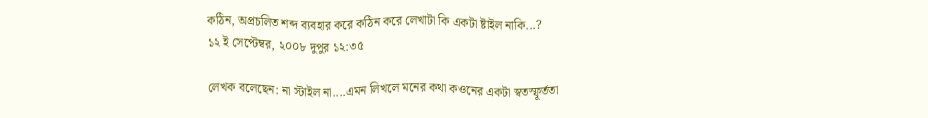কঠিন, অপ্রচলিত শব্দ ব্যবহার করে কঠিন করে লেখাটা কি একটা ষ্টাইল নাকি...?
১২ ই সেপ্টেম্বর, ২০০৮ দুপুর ১২:৩৫

লেখক বলেছেন: না স্টাইল না....এমন লিখলে মনের কথা কওনের একটা স্বতস্ফূর্ততা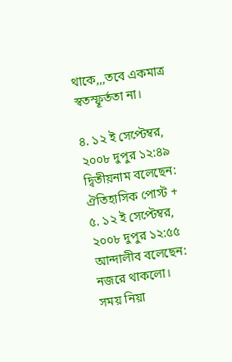থাকে,,,তবে একমাত্র স্বতস্ফূর্ততা না।

৪. ১২ ই সেপ্টেম্বর, ২০০৮ দুপুর ১২:৪৯
দ্বিতীয়নাম বলেছেন: ঐতিহাসিক পোস্ট +
৫. ১২ ই সেপ্টেম্বর, ২০০৮ দুপুর ১২:৫৫
আন্দালীব বলেছেন: নজরে থাকলো। সময় নিয়া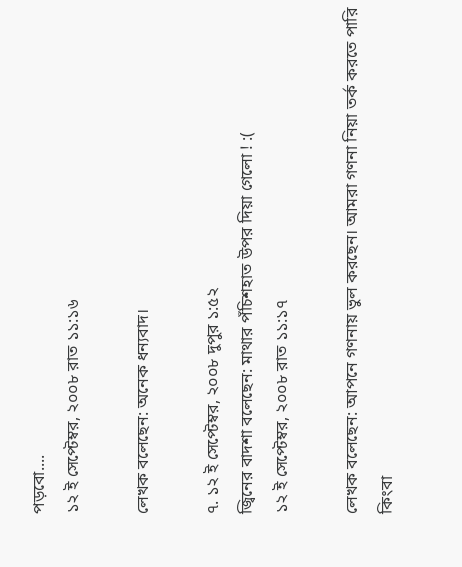পড়বো....
১২ ই সেপ্টেম্বর, ২০০৮ রাত ১১:১৬

লেখক বলেছেন: অনেক ধন্যবাদ।

৭. ১২ ই সেপ্টেম্বর, ২০০৮ দুপুর ১:৫২
জ্বিনের বাদশা বলেছেন: মাথার পঁচিশহাত উপর দিয়া গেলো ! :(
১২ ই সেপ্টেম্বর, ২০০৮ রাত ১১:১৭

লেখক বলেছেন: আপনে গণনায় ভুল করছেন। আমরা গণনা নিয়া তর্ক করতে পারি কিংবা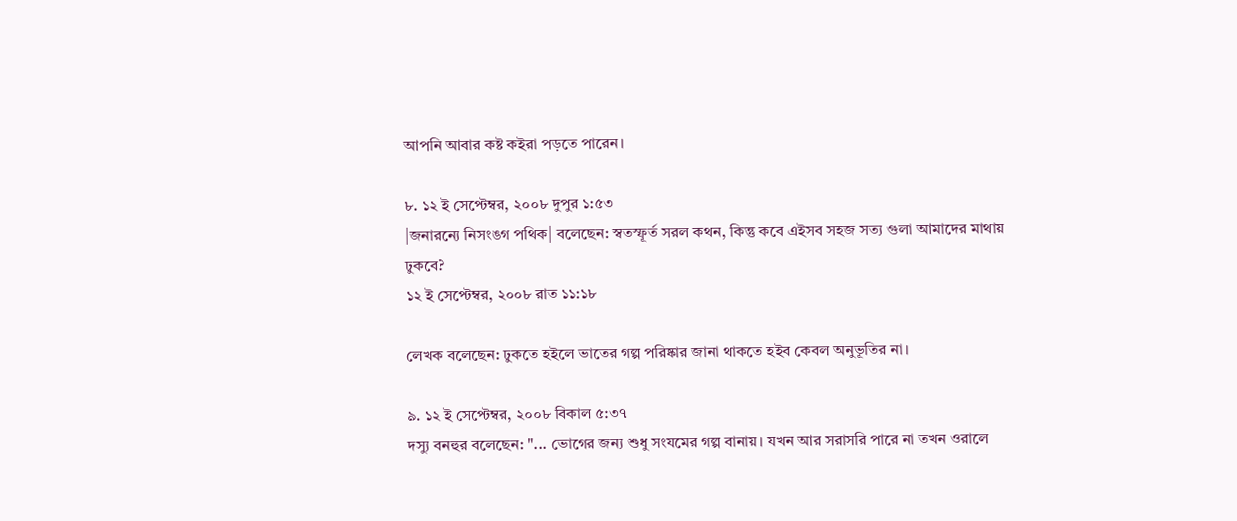আপনি আবার কষ্ট কইরা পড়তে পারেন।

৮. ১২ ই সেপ্টেম্বর, ২০০৮ দুপুর ১:৫৩
|জনারন্যে নিসংঙগ পথিক| বলেছেন: স্বতস্ফূর্ত সরল কথন, কিন্তু কবে এইসব সহজ সত্য গুলা আমাদের মাথায় ঢুকবে?
১২ ই সেপ্টেম্বর, ২০০৮ রাত ১১:১৮

লেখক বলেছেন: ঢুকতে হইলে ভাতের গল্প পরিষ্কার জানা থাকতে হইব কেবল অনুভূতির না।

৯. ১২ ই সেপ্টেম্বর, ২০০৮ বিকাল ৫:৩৭
দস্যু বনহুর বলেছেন: "... ভোগের জন্য শুধু সংযমের গল্প বানায়। যখন আর সরাসরি পারে না তখন ওরালে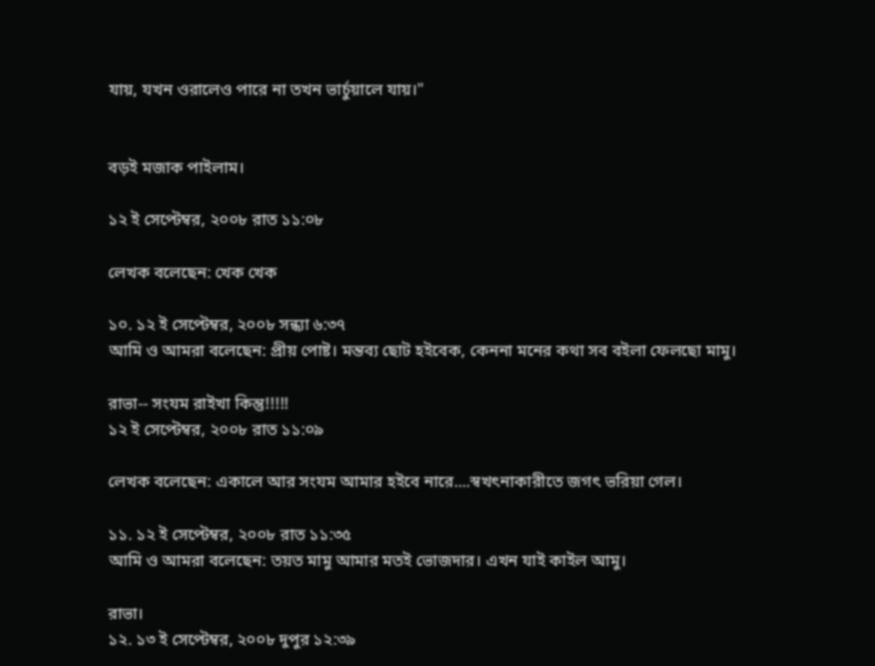যায়, যখন ওরালেও পারে না তখন ভার্চুয়ালে যায়।"


বড়ই মজাক পাইলাম।

১২ ই সেপ্টেম্বর, ২০০৮ রাত ১১:০৮

লেখক বলেছেন: খেক খেক

১০. ১২ ই সেপ্টেম্বর, ২০০৮ সন্ধ্যা ৬:৩৭
আমি ও আমরা বলেছেন: প্রীয় পোষ্ট। মন্তব্য ছোট হইবেক, কেননা মনের কথা সব বইলা ফেলছো মামু।

রাভা-- সংযম রাইখা কিন্তু!!!!!
১২ ই সেপ্টেম্বর, ২০০৮ রাত ১১:০৯

লেখক বলেছেন: একালে আর সংযম আমার হইবে নারে....স্বখৎনাকারীতে জগৎ ভরিয়া গেল।

১১. ১২ ই সেপ্টেম্বর, ২০০৮ রাত ১১:৩৫
আমি ও আমরা বলেছেন: তয়ত মামু আমার মতই ভোজদার। এখন যাই কাইল আমু।

রাভা।
১২. ১৩ ই সেপ্টেম্বর, ২০০৮ দুপুর ১২:৩৯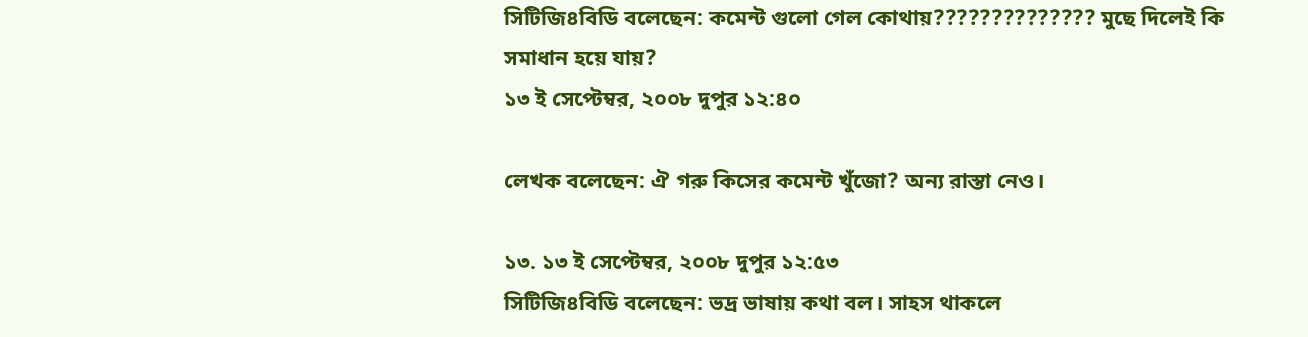সিটিজি৪বিডি বলেছেন: কমেন্ট গুলো গেল কোথায়?????????????? মুছে দিলেই কি সমাধান হয়ে যায়?
১৩ ই সেপ্টেম্বর, ২০০৮ দুপুর ১২:৪০

লেখক বলেছেন: ঐ গরু কিসের কমেন্ট খুঁজো? অন্য রাস্তা নেও।

১৩. ১৩ ই সেপ্টেম্বর, ২০০৮ দুপুর ১২:৫৩
সিটিজি৪বিডি বলেছেন: ভদ্র ভাষায় কথা বল। সাহস থাকলে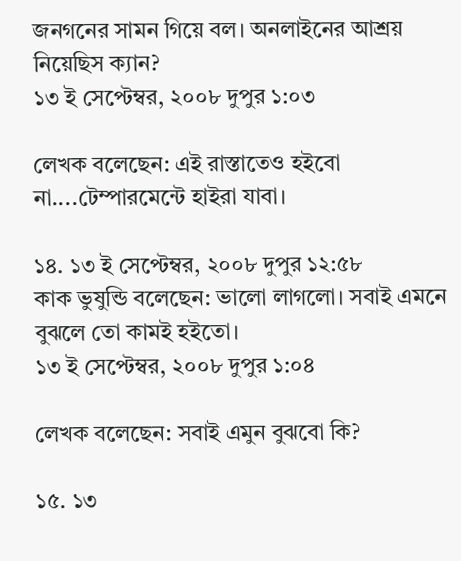জনগনের সামন গিয়ে বল। অনলাইনের আশ্রয় নিয়েছিস ক্যান?
১৩ ই সেপ্টেম্বর, ২০০৮ দুপুর ১:০৩

লেখক বলেছেন: এই রাস্তাতেও হইবো না....টেম্পারমেন্টে হাইরা যাবা।

১৪. ১৩ ই সেপ্টেম্বর, ২০০৮ দুপুর ১২:৫৮
কাক ভুষুন্ডি বলেছেন: ভালো লাগলো। সবাই এমনে বুঝলে তো কামই হইতো।
১৩ ই সেপ্টেম্বর, ২০০৮ দুপুর ১:০৪

লেখক বলেছেন: সবাই এমুন বুঝবো কি?

১৫. ১৩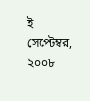ই সেপ্টেম্বর, ২০০৮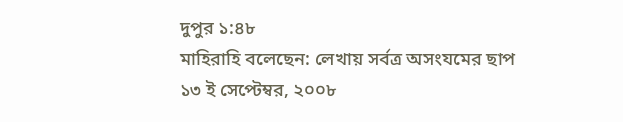দুপুর ১:৪৮
মাহিরাহি বলেছেন: লেখায় সর্বত্র অসংযমের ছাপ
১৩ ই সেপ্টেম্বর, ২০০৮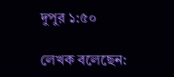দুপুর ১:৫০

লেখক বলেছেন: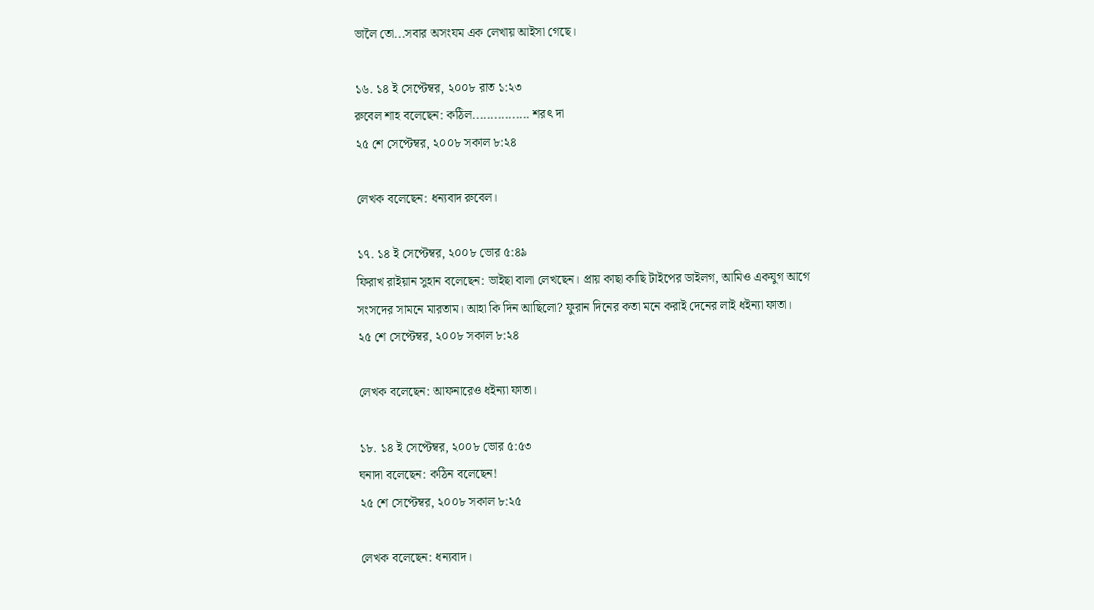ভালৈ তো...সবার অসংযম এক লেখায় আইসা গেছে।

১৬. ১৪ ই সেপ্টেম্বর, ২০০৮ রাত ১:২৩
রুবেল শাহ বলেছেন: কঠিল................ শরৎ দা
২৫ শে সেপ্টেম্বর, ২০০৮ সকাল ৮:২৪

লেখক বলেছেন: ধন্যবাদ রুবেল।

১৭. ১৪ ই সেপ্টেম্বর, ২০০৮ ভোর ৫:৪৯
ফিরাখ রাইয়ান সুহান বলেছেন: ভাইছা বালা লেখছেন। প্রায় কাছা কাছি টাইপের ডাইলগ, আমিও একযুগ আগে সংসদের সামনে মারতাম। আহা কি দিন আছিলো? ফুরান দিনের কতা মনে করাই দেনের লাই ধইন্যা ফাতা।
২৫ শে সেপ্টেম্বর, ২০০৮ সকাল ৮:২৪

লেখক বলেছেন: আফনারেও ধইন্যা ফাতা।

১৮. ১৪ ই সেপ্টেম্বর, ২০০৮ ভোর ৫:৫৩
ঘনাদা বলেছেন: কঠিন বলেছেন!
২৫ শে সেপ্টেম্বর, ২০০৮ সকাল ৮:২৫

লেখক বলেছেন: ধন্যবাদ।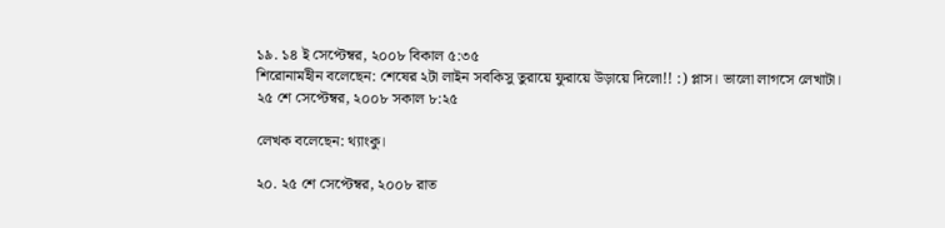১৯. ১৪ ই সেপ্টেম্বর, ২০০৮ বিকাল ৫:৩৫
শিরোনামহীন বলেছেন: শেষের ২টা লাইন সবকিসু তুরায়ে ফুরায়ে উড়ায়ে দিলো!! :) প্লাস। ভালো লাগসে লেখাটা।
২৫ শে সেপ্টেম্বর, ২০০৮ সকাল ৮:২৫

লেখক বলেছেন: থ্যাংকু।

২০. ২৫ শে সেপ্টেম্বর, ২০০৮ রাত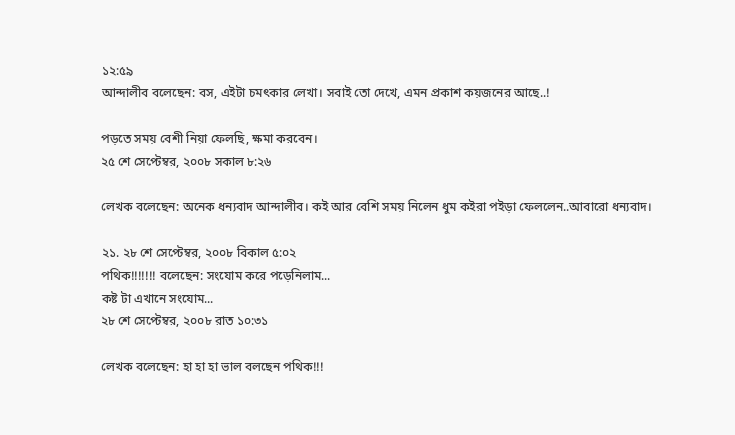১২:৫৯
আন্দালীব বলেছেন: বস, এইটা চমৎকার লেখা। সবাই তো দেখে, এমন প্রকাশ কয়জনের আছে..!

পড়তে সময় বেশী নিয়া ফেলছি, ক্ষমা করবেন।
২৫ শে সেপ্টেম্বর, ২০০৮ সকাল ৮:২৬

লেখক বলেছেন: অনেক ধন্যবাদ আন্দালীব। কই আর বেশি সময় নিলেন ধুম কইরা পইড়া ফেললেন..আবারো ধন্যবাদ।

২১. ২৮ শে সেপ্টেম্বর, ২০০৮ বিকাল ৫:০২
পথিক!!!!!!! বলেছেন: সংযোম করে পড়েনিলাম...
কষ্ট টা এখানে সংযোম...
২৮ শে সেপ্টেম্বর, ২০০৮ রাত ১০:৩১

লেখক বলেছেন: হা হা হা ভাল বলছেন পথিক!!!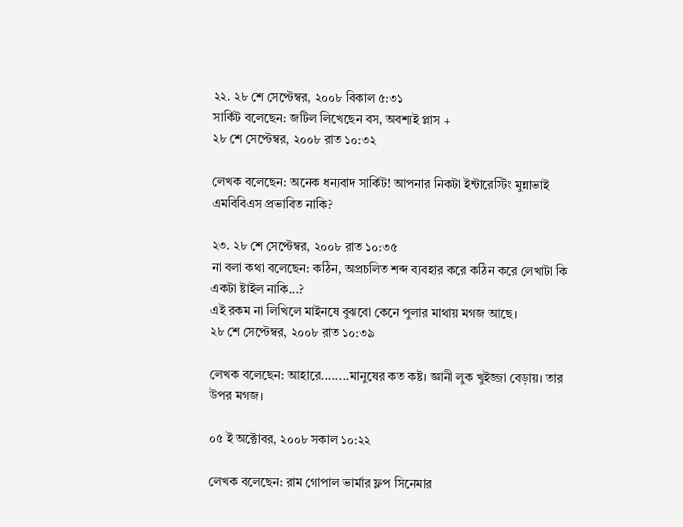২২. ২৮ শে সেপ্টেম্বর, ২০০৮ বিকাল ৫:৩১
সার্কিট বলেছেন: জটিল লিখেছেন বস, অবশ্যই প্লাস +
২৮ শে সেপ্টেম্বর, ২০০৮ রাত ১০:৩২

লেখক বলেছেন: অনেক ধন্যবাদ সার্কিট! আপনার নিকটা ইন্টারেস্টিং মুন্নাভাই এমবিবিএস প্রভাবিত নাকি?

২৩. ২৮ শে সেপ্টেম্বর, ২০০৮ রাত ১০:৩৫
না বলা কথা বলেছেন: কঠিন, অপ্রচলিত শব্দ ব্যবহার করে কঠিন করে লেখাটা কি একটা ষ্টাইল নাকি...?
এই রকম না লিখিলে মাইনষে বুঝবো কেনে পুলার মাথায় মগজ আছে।
২৮ শে সেপ্টেম্বর, ২০০৮ রাত ১০:৩৯

লেখক বলেছেন: আহারে........মানুষের কত কষ্ট। জ্ঞানী লুক খুইজ্জা বেড়ায়। তার উপর মগজ।

০৫ ই অক্টোবর, ২০০৮ সকাল ১০:২২

লেখক বলেছেন: রাম গোপাল ভার্মার ফ্লপ সিনেমার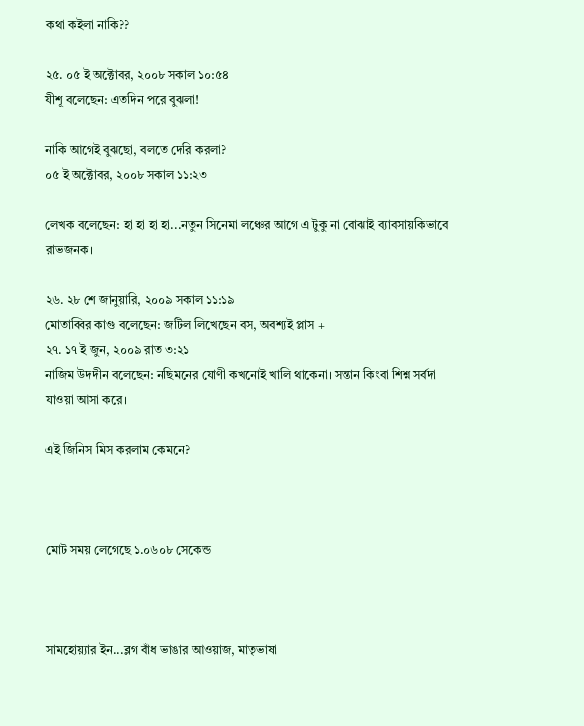কথা কইলা নাকি??

২৫. ০৫ ই অক্টোবর, ২০০৮ সকাল ১০:৫৪
যীশূ বলেছেন: এতদিন পরে বুঝলা!

নাকি আগেই বুঝছো, বলতে দেরি করলা?
০৫ ই অক্টোবর, ২০০৮ সকাল ১১:২৩

লেখক বলেছেন: হা হা হা হা...নতুন সিনেমা লঞ্চের আগে এ টুকু না বোঝাই ব্যাবসায়কিভাবে রাভজনক।

২৬. ২৮ শে জানুয়ারি, ২০০৯ সকাল ১১:১৯
মোতাব্বির কাগু বলেছেন: জটিল লিখেছেন বস, অবশ্যই প্লাস +
২৭. ১৭ ই জুন, ২০০৯ রাত ৩:২১
নাজিম উদদীন বলেছেন: নছিমনের যোণী কখনোই খালি থাকেনা। সন্তান কিংবা শিশ্ন সর্বদা যাওয়া আসা করে।

এই জিনিস মিস করলাম কেমনে?



মোট সময় লেগেছে ১.০৬০৮ সেকেন্ড



সামহোয়‍্যার ইন...ব্লগ বাঁধ ভাঙার আওয়াজ, মাতৃভাষা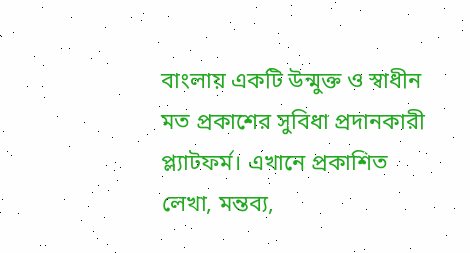বাংলায় একটি উন্মুক্ত ও স্বাধীন মত প্রকাশের সুবিধা প্রদানকারী প্ল্যাটফর্ম। এখানে প্রকাশিত লেখা, মন্তব‍্য,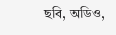ছবি, অডিও,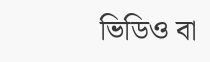ভিডিও বা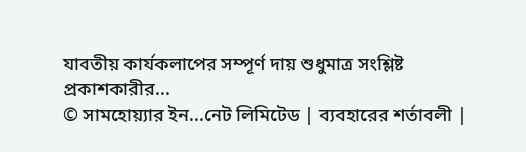যাবতীয় কার্যকলাপের সম্পূর্ণ দায় শুধুমাত্র সংশ্লিষ্ট প্রকাশকারীর...
© সামহোয়্যার ইন...নেট লিমিটেড | ব্যবহারের শর্তাবলী |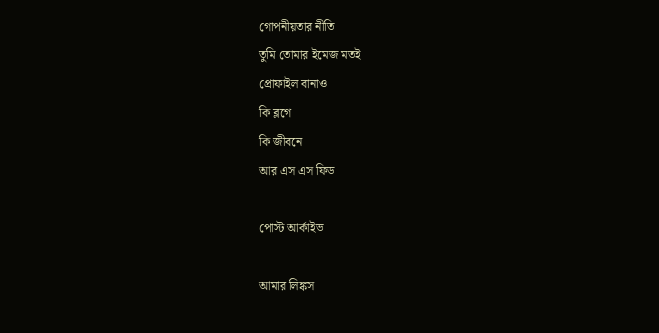গোপনীয়তার নীতি
তুমি তোমার ইমেজ মতই
প্রোফাইল বানাও
কি ব্লগে
কি জীবনে
আর এস এস ফিড

পোস্ট আর্কাইভ

আমার লিঙ্কস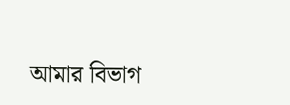আমার বিভাগ